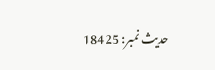حدیث نمبر: 18425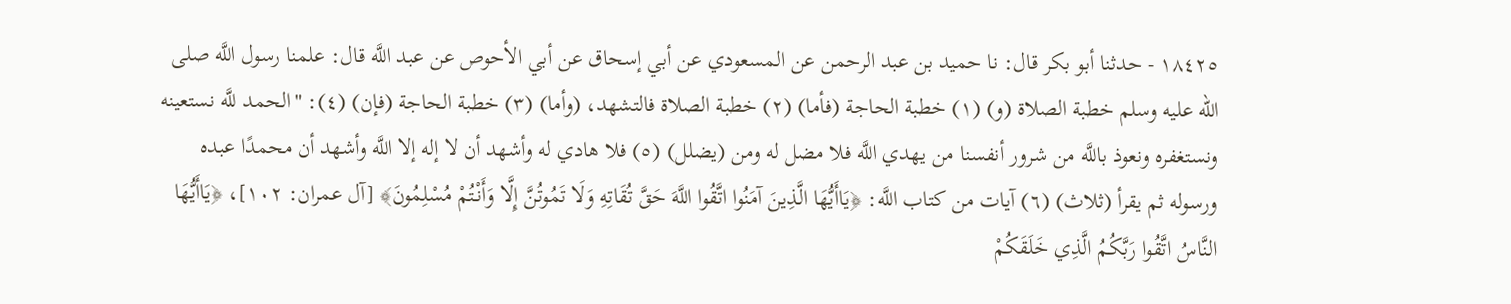١٨٤٢٥ - حدثنا أبو بكر قال: نا حميد بن عبد الرحمن عن المسعودي عن أبي إسحاق عن أبي الأحوص عن عبد اللَّه قال: علمنا رسول اللَّه صلى الله عليه وسلم خطبة الصلاة (و) (١) خطبة الحاجة (فأما) (٢) خطبة الصلاة فالتشهد، (وأما) (٣) خطبة الحاجة (فإن) (٤): "الحمد للَّه نستعينه ونستغفره ونعوذ باللَّه من شرور أنفسنا من يهدي اللَّه فلا مضل له ومن (يضلل) (٥) فلا هادي له وأشهد أن لا إله إلا اللَّه وأشهد أن محمدًا عبده ورسوله ثم يقرأ (ثلاث) (٦) آيات من كتاب اللَّه: ﴿يَاأَيُّهَا الَّذِينَ آمَنُوا اتَّقُوا اللَّهَ حَقَّ تُقَاتِهِ وَلَا تَمُوتُنَّ إِلَّا وَأَنْتُمْ مُسْلِمُونَ﴾ [آل عمران: ١٠٢]، ﴿يَاأَيُّهَا النَّاسُ اتَّقُوا رَبَّكُمُ الَّذِي خَلَقَكُمْ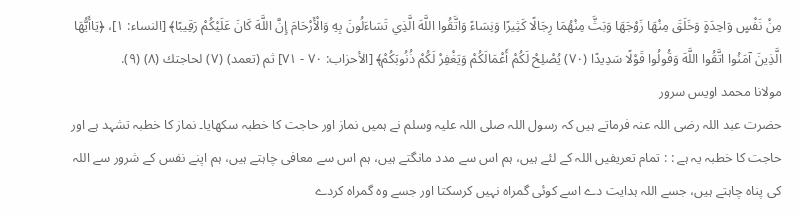مِنْ نَفْسٍ وَاحِدَةٍ وَخَلَقَ مِنْهَا زَوْجَهَا وَبَثَّ مِنْهُمَا رِجَالًا كَثِيرًا وَنِسَاءً وَاتَّقُوا اللَّهَ الَّذِي تَسَاءَلُونَ بِهِ وَالْأَرْحَامَ إِنَّ اللَّهَ كَانَ عَلَيْكُمْ رَقِيبًا﴾ [النساء: ١]، ﴿يَاأَيُّهَا الَّذِينَ آمَنُوا اتَّقُوا اللَّهَ وَقُولُوا قَوْلًا سَدِيدًا (٧٠) يُصْلِحْ لَكُمْ أَعْمَالَكُمْ وَيَغْفِرْ لَكُمْ ذُنُوبَكُمْ﴾ [الأحزاب: ٧٠ - ٧١] ثم (تعمد) (٧) لحاجتك (٨) (٩).
مولانا محمد اویس سرور
حضرت عبد اللہ رضی اللہ عنہ فرماتے ہیں کہ رسول اللہ صلی اللہ علیہ وسلم نے ہمیں نماز اور حاجت کا خطبہ سکھایا۔ نماز کا خطبہ تشہد ہے اور حاجت کا خطبہ یہ ہے : : تمام تعریفیں اللہ کے لئے ہیں، ہم اس سے مدد مانگتے ہیں، ہم اس سے معافی چاہتے ہیں، ہم اپنے نفس کے شرور سے اللہ کی پناہ چاہتے ہیں، جسے اللہ ہدایت دے اسے کوئی گمراہ نہیں کرسکتا اور جسے وہ گمراہ کردے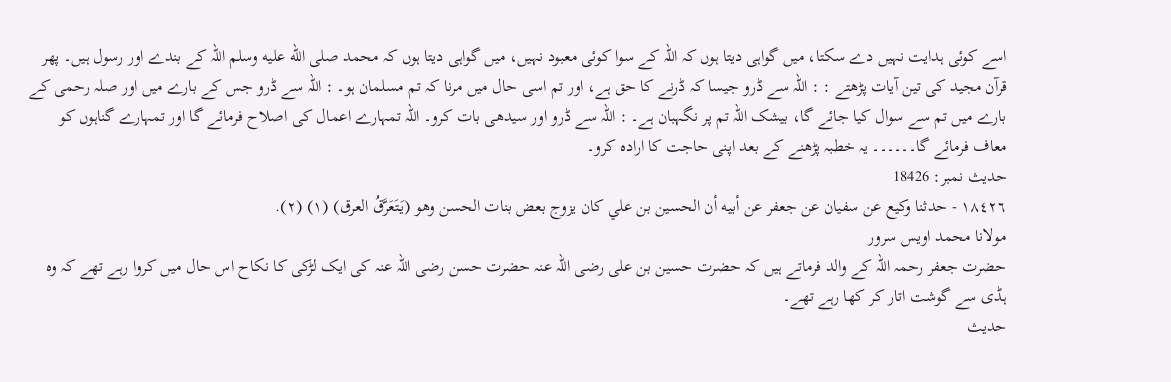اسے کوئی ہدایت نہیں دے سکتا، میں گواہی دیتا ہوں کہ اللہ کے سوا کوئی معبود نہیں، میں گواہی دیتا ہوں کہ محمد صلى الله عليه وسلم اللہ کے بندے اور رسول ہیں۔ پھر قرآن مجید کی تین آیات پڑھتے : : اللہ سے ڈرو جیسا کہ ڈرنے کا حق ہے، اور تم اسی حال میں مرنا کہ تم مسلمان ہو۔ : اللہ سے ڈرو جس کے بارے میں اور صلہ رحمی کے بارے میں تم سے سوال کیا جائے گا، بیشک اللہ تم پر نگہبان ہے۔ : اللہ سے ڈرو اور سیدھی بات کرو۔ اللہ تمہارے اعمال کی اصلاح فرمائے گا اور تمہارے گناہوں کو معاف فرمائے گا۔۔۔۔۔۔ یہ خطبہ پڑھنے کے بعد اپنی حاجت کا ارادہ کرو۔
حدیث نمبر: 18426
١٨٤٢٦ - حدثنا وكيع عن سفيان عن جعفر عن أبيه أن الحسين بن علي كان يزوج بعض بنات الحسن وهو (يَتَعَرَّقُ العرق) (١) (٢).
مولانا محمد اویس سرور
حضرت جعفر رحمہ اللہ کے والد فرماتے ہیں کہ حضرت حسین بن علی رضی اللہ عنہ حضرت حسن رضی اللہ عنہ کی ایک لڑکی کا نکاح اس حال میں کروا رہے تھے کہ وہ ہڈی سے گوشت اتار کر کھا رہے تھے۔
حدیث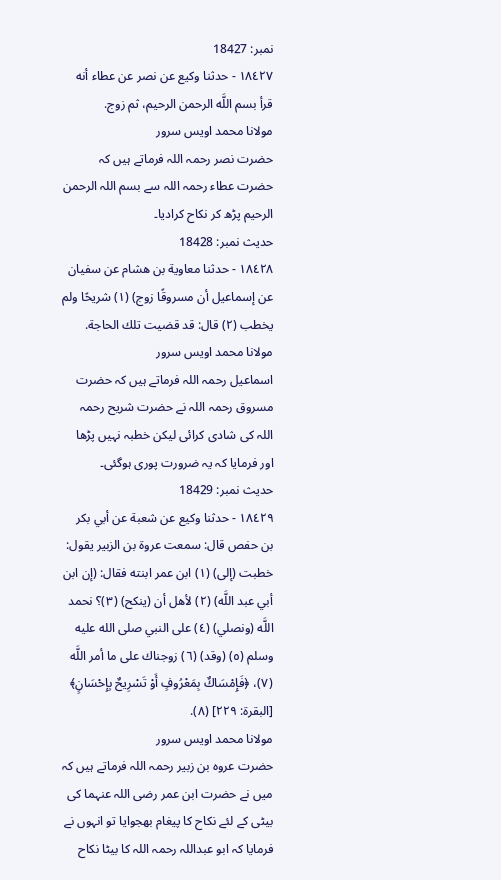نمبر: 18427
١٨٤٢٧ - حدثنا وكيع عن نصر عن عطاء أنه قرأ بسم اللَّه الرحمن الرحيم، ثم زوج.
مولانا محمد اویس سرور
حضرت نصر رحمہ اللہ فرماتے ہیں کہ حضرت عطاء رحمہ اللہ سے بسم اللہ الرحمن الرحیم پڑھ کر نکاح کرادیا۔
حدیث نمبر: 18428
١٨٤٢٨ - حدثنا معاوية بن هشام عن سفيان عن إسماعيل أن مسروقًا زوج) (١) شريحًا ولم يخطب (٢) قال: قد قضيت تلك الحاجة.
مولانا محمد اویس سرور
اسماعیل رحمہ اللہ فرماتے ہیں کہ حضرت مسروق رحمہ اللہ نے حضرت شریح رحمہ اللہ کی شادی کرائی لیکن خطبہ نہیں پڑھا اور فرمایا کہ یہ ضرورت پوری ہوگئی۔
حدیث نمبر: 18429
١٨٤٢٩ - حدثنا وكيع عن شعبة عن أبي بكر بن حفص قال: سمعت عروة بن الزبير يقول: خطبت (إلى) (١) ابن عمر ابنته فقال: (إن ابن أبي عبد اللَّه) (٢) لأهل أن (ينكح) (٣)؟ نحمد اللَّه (ونصلي) (٤) على النبي صلى الله عليه وسلم (٥) (وقد) (٦) زوجناك على ما أمر اللَّه (٧)، ﴿فَإِمْسَاكٌ بِمَعْرُوفٍ أَوْ تَسْرِيحٌ بِإِحْسَانٍ﴾ [البقرة: ٢٢٩] (٨).
مولانا محمد اویس سرور
حضرت عروہ بن زبیر رحمہ اللہ فرماتے ہیں کہ میں نے حضرت ابن عمر رضی اللہ عنہما کی بیٹی کے لئے نکاح کا پیغام بھجوایا تو انہوں نے فرمایا کہ ابو عبداللہ رحمہ اللہ کا بیٹا نکاح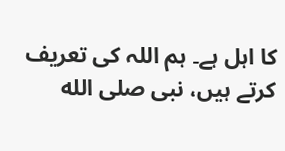کا اہل ہے۔ ہم اللہ کی تعریف کرتے ہیں، نبی صلى الله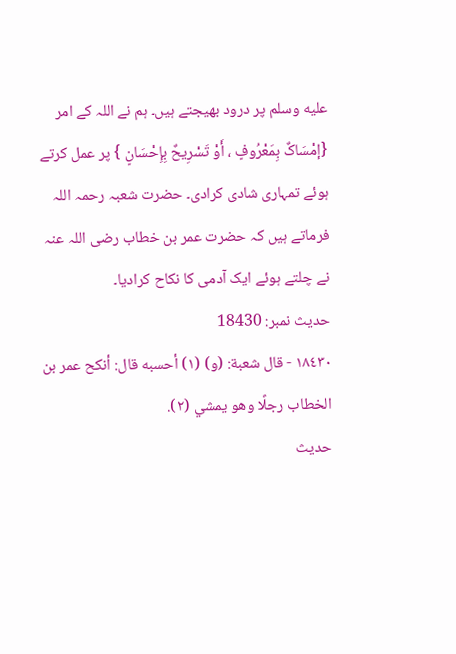عليه وسلم پر درود بھیجتے ہیں۔ ہم نے اللہ کے امر {إمْسَاکٌ بِمَعْرُوفٍ ، أَوْ تَسْرِیحٌ بِإِحْسَانٍ } پر عمل کرتے ہوئے تمہاری شادی کرادی۔ حضرت شعبہ رحمہ اللہ فرماتے ہیں کہ حضرت عمر بن خطاب رضی اللہ عنہ نے چلتے ہوئے ایک آدمی کا نکاح کرادیا۔
حدیث نمبر: 18430
١٨٤٣٠ - قال شعبة: (و) (١) أحسبه قال: أنكح عمر بن الخطاب رجلًا وهو يمشي (٢).
حدیث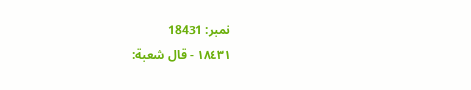نمبر: 18431
١٨٤٣١ - قال شعبة: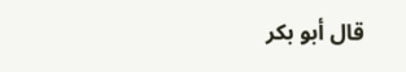قال أبو بكر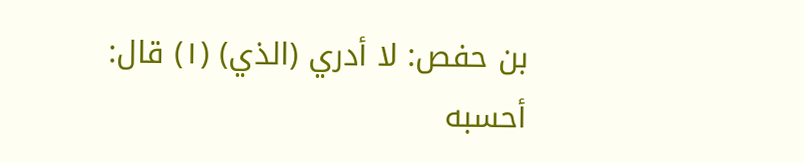بن حفص: لا أدري (الذي) (١) قال: أحسبه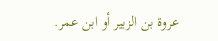عروة بن الزبير أو ابن عمر.